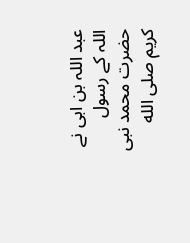عبد اللہ بن ابی نے اللہ کے رسول حضرت محمد نبی کریم صلى الله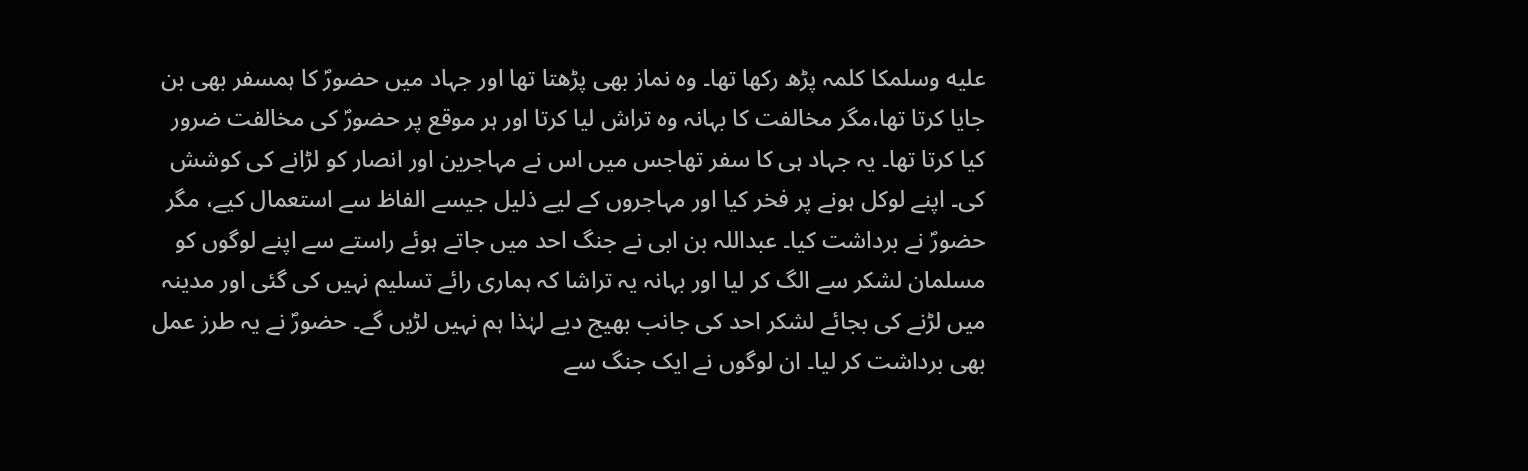عليه وسلمکا کلمہ پڑھ رکھا تھا۔ وہ نماز بھی پڑھتا تھا اور جہاد میں حضورؐ کا ہمسفر بھی بن جایا کرتا تھا،مگر مخالفت کا بہانہ وہ تراش لیا کرتا اور ہر موقع پر حضورؐ کی مخالفت ضرور کیا کرتا تھا۔ یہ جہاد ہی کا سفر تھاجس میں اس نے مہاجرین اور انصار کو لڑانے کی کوشش کی۔ اپنے لوکل ہونے پر فخر کیا اور مہاجروں کے لیے ذلیل جیسے الفاظ سے استعمال کیے، مگر حضورؐ نے برداشت کیا۔ عبداللہ بن ابی نے جنگ احد میں جاتے ہوئے راستے سے اپنے لوگوں کو مسلمان لشکر سے الگ کر لیا اور بہانہ یہ تراشا کہ ہماری رائے تسلیم نہیں کی گئی اور مدینہ میں لڑنے کی بجائے لشکر احد کی جانب بھیج دیے لہٰذا ہم نہیں لڑیں گے۔ حضورؐ نے یہ طرز عمل بھی برداشت کر لیا۔ ان لوگوں نے ایک جنگ سے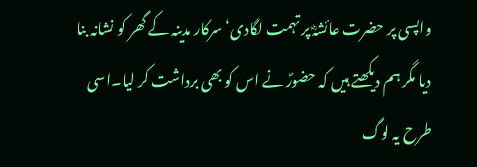واپسی پر حضرت عائشہؓ پر تہمت لگادی‘ سرکار مدینہ کے گھر کو نشانہ بنا دیا مگر ہم دیکھتے ہیں کہ حضورؐ نے اس کو بھی برداشت کر لیا۔اسی طرح یہ لوگ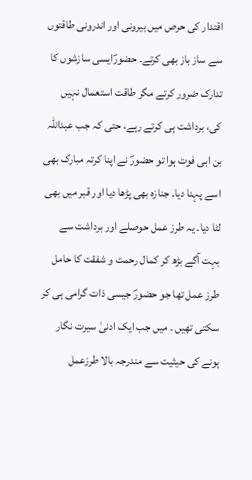اقتدار کی حرص میں بیرونی اور اندرونی طاقتوں سے ساز باز بھی کرتے۔ حضورؐایسی سازشوں کا تدارک ضرور کرتے مگر طاقت استعمال نہیں کی، برداشت ہی کرتے رہے، حتی کہ جب عبداللہ بن ابی فوت ہوا تو حضورؐ نے اپنا کرتہ مبارک بھی اسے پہنا دیا۔ جنازہ بھی پڑھا دیا اور قبر میں بھی لٹا دیا۔ یہ طرز عمل حوصلے اور برداشت سے بہت آگے بڑھ کر کمال رحمت و شفقت کا حامل طرز عمل تھا جو حضورؐ جیسی ذات گرامی ہی کر سکتی تھیں ۔ میں جب ایک ادنیٰ سیرت نگار ہونے کی حیثیت سے مندرجہ بالا طرزعمل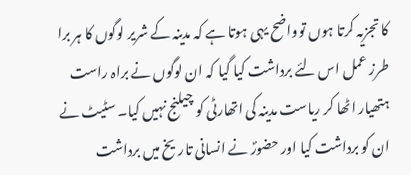کا تجزیہ کرتا ہوں توواضح یہی ہوتا ہے کہ مدینہ کے شریر لوگوں کا ہر برا طرز عمل اس لئے برداشت کیا گیا کہ ان لوگوں نے براہ راست ہتھیار اٹھا کر ریاست مدینہ کی اتھارٹی کو چیلنج نہیں کیا۔ سٹیٹ نے ان کو برداشت کیا اور حضورؐ نے انسانی تاریخ میں برداشت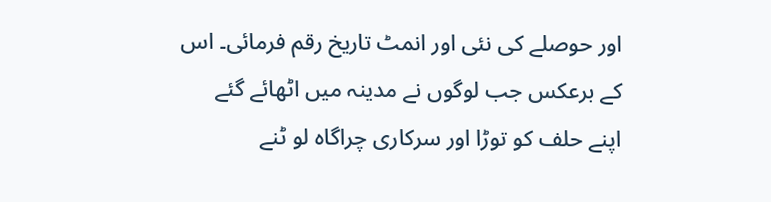اور حوصلے کی نئی اور انمٹ تاریخ رقم فرمائی۔ اس کے برعکس جب لوگوں نے مدینہ میں اٹھائے گئے اپنے حلف کو توڑا اور سرکاری چراگاہ لو ٹنے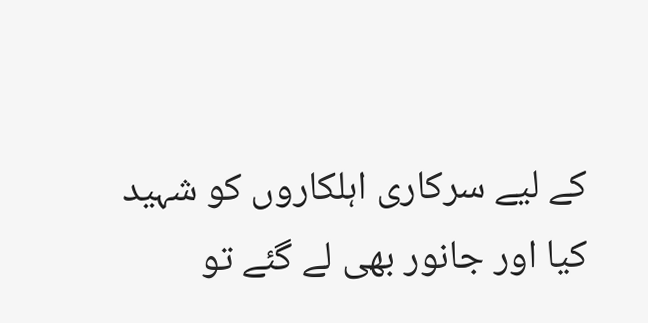کے لیے سرکاری اہلکاروں کو شہید کیا اور جانور بھی لے گئے تو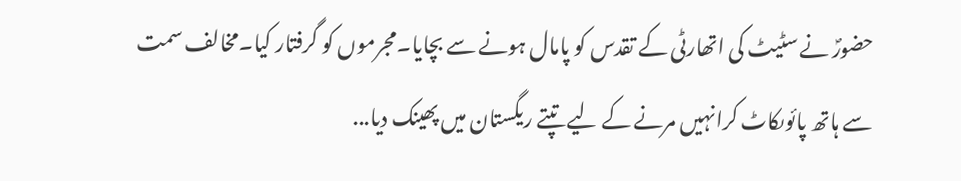حضورؐ نے سٹیٹ کی اتھارٹی کے تقدس کو پامال ہونے سے بچایا۔مجرموں کو گرفتار کیا۔مخالف سمت سے ہاتھ پائوںکاٹ کرانہیں مرنے کے لیے تپتے ریگستان میں پھینک دیا...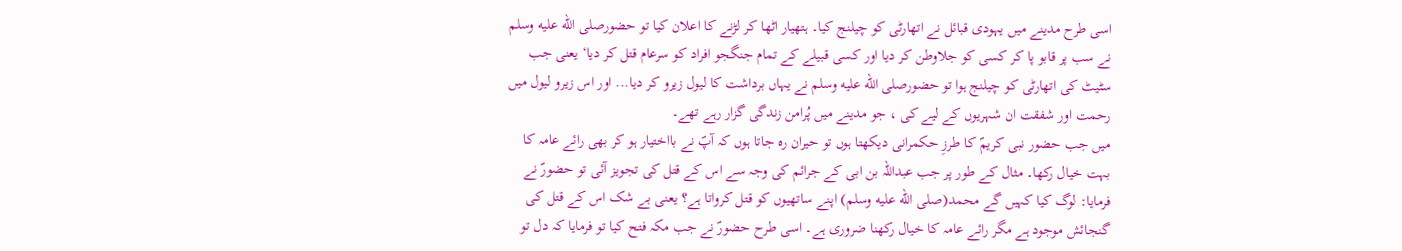اسی طرح مدینے میں یہودی قبائل نے اتھارٹی کو چیلنج کیا۔ ہتھیار اٹھا کر لڑنے کا اعلان کیا تو حضورصلى الله عليه وسلم نے سب پر قابو پا کر کسی کو جلاوطن کر دیا اور کسی قبیلے کے تمام جنگجو افراد کو سرعام قتل کر دیا‘ یعنی جب سٹیٹ کی اتھارٹی کو چیلنج ہوا تو حضورصلى الله عليه وسلم نے یہاں برداشت کا لیول زیرو کر دیا... اور اس زیرو لیول میں رحمت اور شفقت ان شہریوں کے لیے کی ، جو مدینے میں پُرامن زندگی گزار رہے تھے۔
میں جب حضور نبی کریمؐ کا طرزِ حکمرانی دیکھتا ہوں تو حیران رہ جاتا ہوں کہ آپؐ نے بااختیار ہو کر بھی رائے عامہ کا بہت خیال رکھا۔ مثال کے طور پر جب عبداللہ بن ابی کے جرائم کی وجہ سے اس کے قتل کی تجویز آئی تو حضورؐ نے فرمایا: لوگ کیا کہیں گے محمد(صلى الله عليه وسلم) اپنے ساتھیوں کو قتل کرواتا ہے؟ یعنی بے شک اس کے قتل کی گنجائش موجود ہے مگر رائے عامہ کا خیال رکھنا ضروری ہے۔ اسی طرح حضورؐ نے جب مکہ فتح کیا تو فرمایا کہ دل تو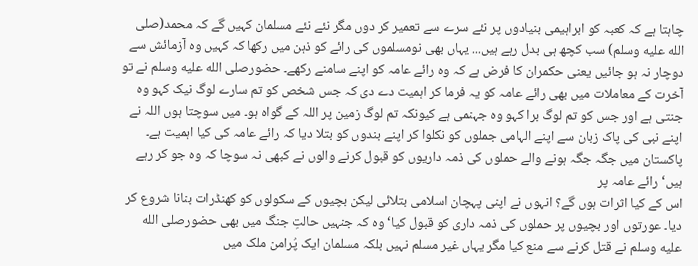چاہتا ہے کہ کعبہ کو ابراہیمی بنیادوں پر نئے سرے سے تعمیر کر دوں مگر نئے نئے مسلمان کہیں گے کہ محمد(صلى الله عليه وسلم) سب کچھ ہی بدل رہے ہیں... یہاں بھی نومسلموں کی رائے کو ذہن میں رکھا کہ کہیں وہ آزمائش سے دوچار نہ ہو جائیں یعنی حکمران کا فرض ہے کہ وہ رائے عامہ کو اپنے سامنے رکھے۔ حضورصلى الله عليه وسلم نے تو آخرت کے معاملات میں بھی رائے عامہ کو یہ فرما کر اہمیت دے دی کہ جس شخص کو تم سارے لوگ نیک کہو وہ جنتی ہے اور جس کو تم لوگ برا کہو وہ جہنمی ہے کیونکہ تم لوگ زمین پر اللہ کے گواہ ہو۔ میں سوچتا ہوں اللہ نے اپنے نبی کی پاک زبان سے اپنے الہامی جملوں کو نکلوا کر اپنے بندوں کو بتلا دیا کہ رائے عامہ کی کیا اہمیت ہے۔
پاکستان میں جگہ جگہ ہونے والے حملوں کی ذمہ داریوں کو قبول کرنے والوں نے کبھی نہ سوچا کہ وہ جو کر رہے ہیں‘ رائے عامہ پر
اس کے کیا اثرات ہوں گے؟ انہوں نے اپنی پہچان اسلامی بتلائی لیکن بچیوں کے سکولوں کو کھنڈرات بنانا شروع کر دیا۔ عورتوں اور بچیوں پر حملوں کی ذمہ داری کو قبول کیا‘ وہ کہ جنہیں حالتِ جنگ میں بھی حضورصلى الله عليه وسلم نے قتل کرنے سے منع کیا مگر یہاں غیر مسلم نہیں بلکہ مسلمان ایک پُرامن ملک میں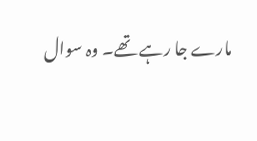مارے جا رہے تھے۔ وہ سوال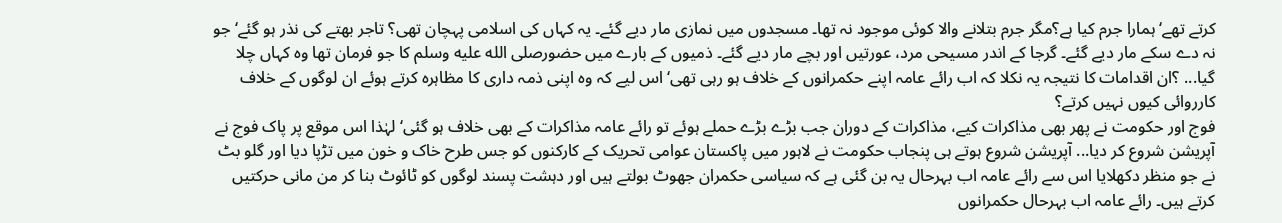کرتے تھے‘ ہمارا جرم کیا ہے؟مگر جرم بتلانے والا کوئی موجود نہ تھا۔ مسجدوں میں نمازی مار دیے گئے۔ یہ کہاں کی اسلامی پہچان تھی؟ تاجر بھتے کی نذر ہو گئے‘ جو نہ دے سکے مار دیے گئے۔ گرجا کے اندر مسیحی مرد، عورتیں اور بچے مار دیے گئے۔ ذمیوں کے بارے میں حضورصلى الله عليه وسلم کا جو فرمان تھا وہ کہاں چلا گیا... ؟ان اقدامات کا نتیجہ یہ نکلا کہ اب رائے عامہ اپنے حکمرانوں کے خلاف ہو رہی تھی‘ اس لیے کہ وہ اپنی ذمہ داری کا مظاہرہ کرتے ہوئے ان لوگوں کے خلاف کارروائی کیوں نہیں کرتے؟
فوج اور حکومت نے پھر بھی مذاکرات کیے، مذاکرات کے دوران جب بڑے بڑے حملے ہوئے تو رائے عامہ مذاکرات کے بھی خلاف ہو گئی‘ لہٰذا اس موقع پر پاک فوج نے آپریشن شروع کر دیا... آپریشن شروع ہوتے ہی پنجاب حکومت نے لاہور میں پاکستان عوامی تحریک کے کارکنوں کو جس طرح خاک و خون میں تڑپا دیا اور گلو بٹ نے جو منظر دکھلایا اس سے رائے عامہ اب بہرحال یہ بن گئی ہے کہ سیاسی حکمران جھوٹ بولتے ہیں اور دہشت پسند لوگوں کو ٹائوٹ بنا کر من مانی حرکتیں کرتے ہیں۔ رائے عامہ اب بہرحال حکمرانوں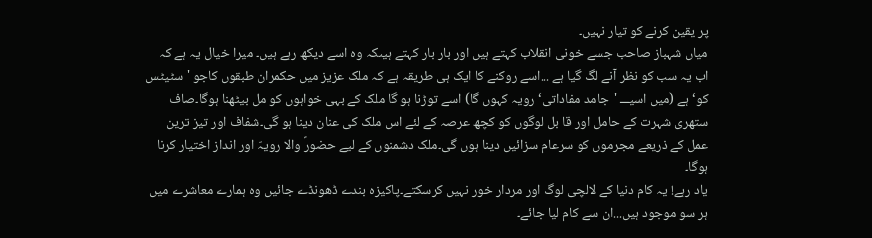پر یقین کرنے کو تیار نہیں۔
میاں شہباز صاحب جسے خونی انقلاب کہتے ہیں اور بار بار کہتے ہیںکہ وہ اسے دیکھ رہے ہیں۔ میرا خیال یہ ہے کہ اب یہ سب کو نظر آنے لگ گیا ہے ...اسے روکنے کا ایک ہی طریقہ ہے کہ ملک عزیز میں حکمران طبقوں کاجو 'سٹیٹس کو‘ ہے (میں اسیـــ 'جامد مفاداتی‘ رویہ کہوں گا) اسے توڑنا ہو گا ملک کے بہی خواہوں کو مل بیٹھنا ہوگا۔صاف ستھری شہرت کے حامل اور قا بل لوگوں کو کچھ عرصہ کے لئے اس ملک کی عنان دینا ہو گی۔شفاف اور تیز ترین عمل کے ذریعے مجرموں کو سرعام سزائیں دینا ہوں گی۔ملک دشمنوں کے لیے حضورؐ والا رویہّ اور انداز اختیار کرنا ہوگا۔
یاد رہے! یہ کام دنیا کے لالچی لوگ اور مردار خور نہیں کرسکتے۔پاکیزہ بندے ڈھونڈے جائیں وہ ہمارے معاشرے میں ہر سو موجود ہیں...ان سے کام لیا جائے۔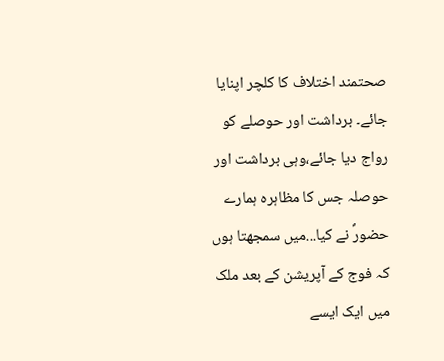صحتمند اختلاف کا کلچر اپنایا جائے۔ برداشت اور حوصلے کو رواج دیا جائے،وہی برداشت اور حوصلہ جس کا مظاہرہ ہمارے حضورؐ نے کیا...میں سمجھتا ہوں کہ فوج کے آپریشن کے بعد ملک میں ایک ایسے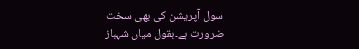سول آپریشن کی بھی سخت ضرورت ہے۔بقول میاں شہباز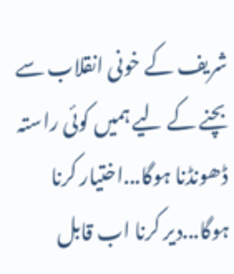شریف کے خونی انقلاب سے بچنے کے لیے ہمیں کوئی راستہ ڈھونڈنا ہوگا...اختیار کرنا ہوگا...دیر کرنا اب قابل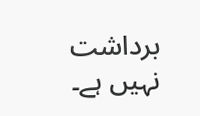برداشت نہیں ہے۔